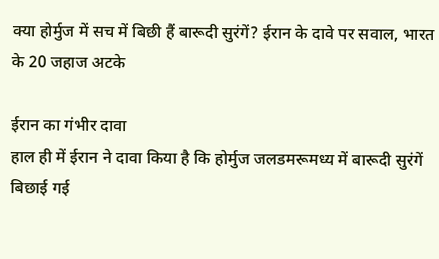क्या होर्मुज में सच में बिछी हैं बारूदी सुरंगें? ईरान के दावे पर सवाल, भारत के 20 जहाज अटके

ईरान का गंभीर दावा
हाल ही में ईरान ने दावा किया है कि होर्मुज जलडमरूमध्य में बारूदी सुरंगें बिछाई गई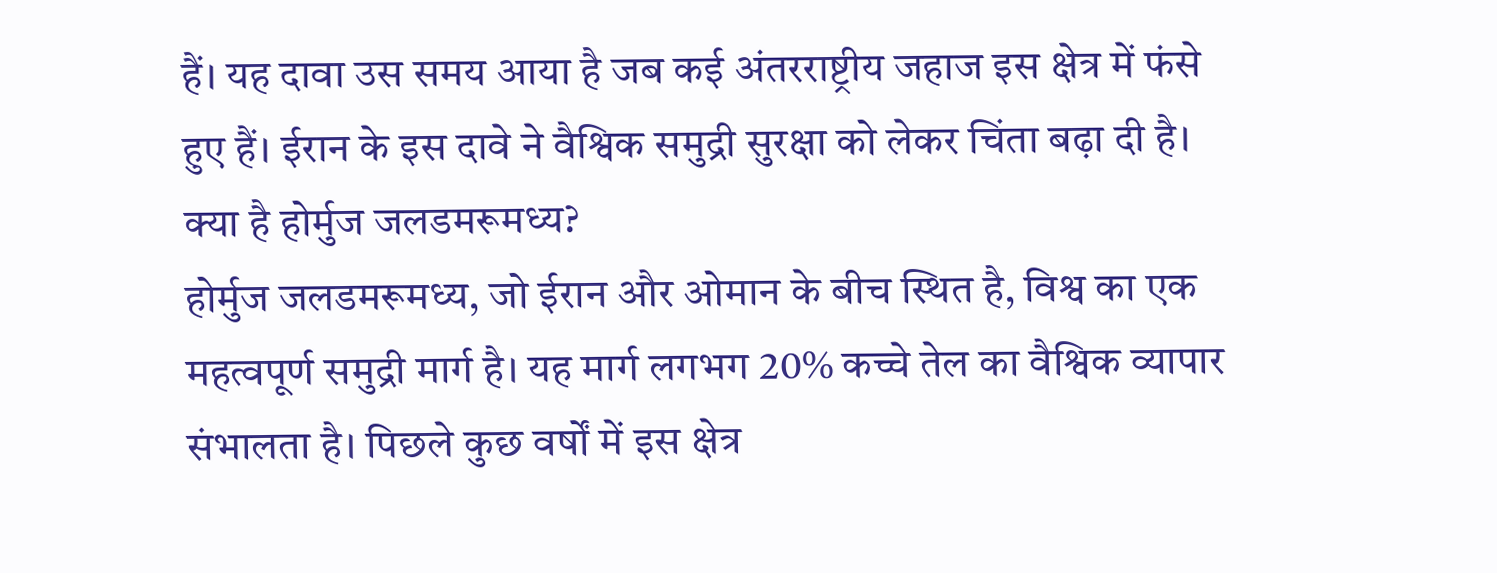हैं। यह दावा उस समय आया है जब कई अंतरराष्ट्रीय जहाज इस क्षेत्र में फंसे हुए हैं। ईरान के इस दावे ने वैश्विक समुद्री सुरक्षा को लेकर चिंता बढ़ा दी है।
क्या है होर्मुज जलडमरूमध्य?
होर्मुज जलडमरूमध्य, जो ईरान और ओमान के बीच स्थित है, विश्व का एक महत्वपूर्ण समुद्री मार्ग है। यह मार्ग लगभग 20% कच्चे तेल का वैश्विक व्यापार संभालता है। पिछले कुछ वर्षों में इस क्षेत्र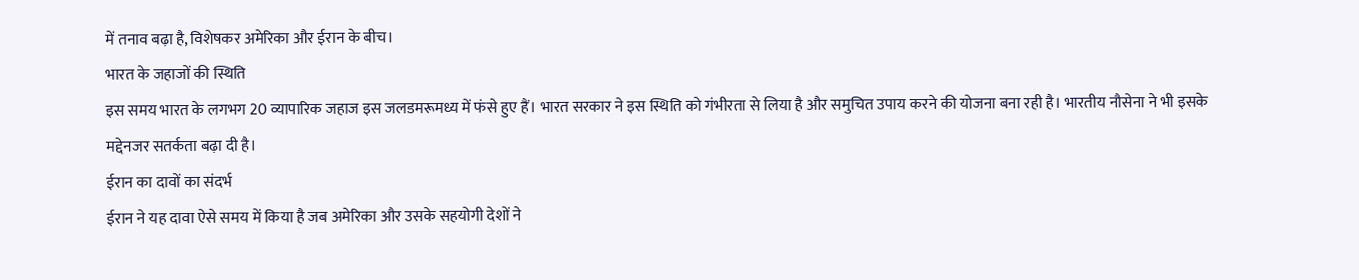में तनाव बढ़ा है, विशेषकर अमेरिका और ईरान के बीच।
भारत के जहाजों की स्थिति
इस समय भारत के लगभग 20 व्यापारिक जहाज इस जलडमरूमध्य में फंसे हुए हैं। भारत सरकार ने इस स्थिति को गंभीरता से लिया है और समुचित उपाय करने की योजना बना रही है। भारतीय नौसेना ने भी इसके मद्देनजर सतर्कता बढ़ा दी है।
ईरान का दावों का संदर्भ
ईरान ने यह दावा ऐसे समय में किया है जब अमेरिका और उसके सहयोगी देशों ने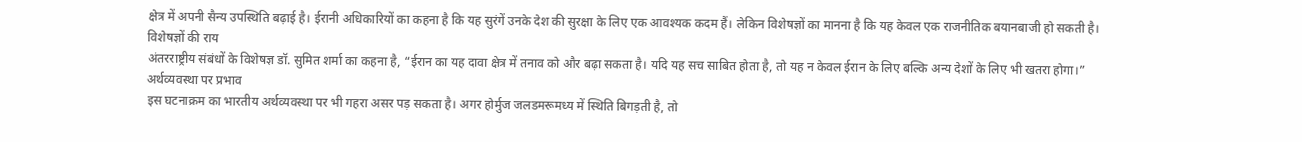क्षेत्र में अपनी सैन्य उपस्थिति बढ़ाई है। ईरानी अधिकारियों का कहना है कि यह सुरंगें उनके देश की सुरक्षा के लिए एक आवश्यक कदम हैं। लेकिन विशेषज्ञों का मानना है कि यह केवल एक राजनीतिक बयानबाजी हो सकती है।
विशेषज्ञों की राय
अंतरराष्ट्रीय संबंधों के विशेषज्ञ डॉ. सुमित शर्मा का कहना है, “ईरान का यह दावा क्षेत्र में तनाव को और बढ़ा सकता है। यदि यह सच साबित होता है, तो यह न केवल ईरान के लिए बल्कि अन्य देशों के लिए भी खतरा होगा।”
अर्थव्यवस्था पर प्रभाव
इस घटनाक्रम का भारतीय अर्थव्यवस्था पर भी गहरा असर पड़ सकता है। अगर होर्मुज जलडमरूमध्य में स्थिति बिगड़ती है, तो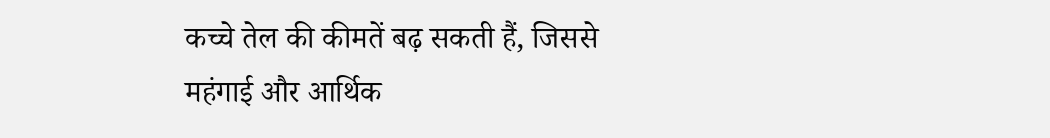कच्चे तेल की कीमतें बढ़ सकती हैं, जिससे महंगाई और आर्थिक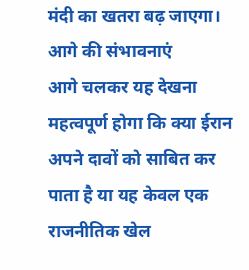मंदी का खतरा बढ़ जाएगा।
आगे की संभावनाएं
आगे चलकर यह देखना महत्वपूर्ण होगा कि क्या ईरान अपने दावों को साबित कर पाता है या यह केवल एक राजनीतिक खेल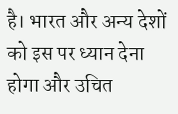है। भारत और अन्य देशों को इस पर ध्यान देना होगा और उचित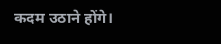कदम उठाने होंगे।